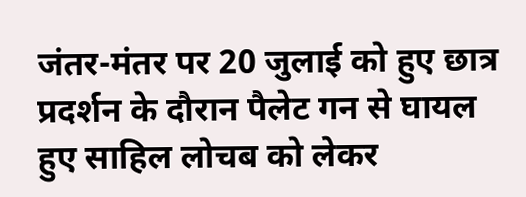जंतर-मंतर पर 20 जुलाई को हुए छात्र प्रदर्शन के दौरान पैलेट गन से घायल हुए साहिल लोचब को लेकर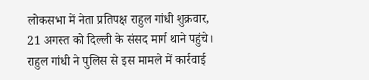लोकसभा में नेता प्रतिपक्ष राहुल गांधी शुक्रवार, 21 अगस्त को दिल्ली के संसद मार्ग थाने पहुंचे। राहुल गांधी ने पुलिस से इस मामले में कार्रवाई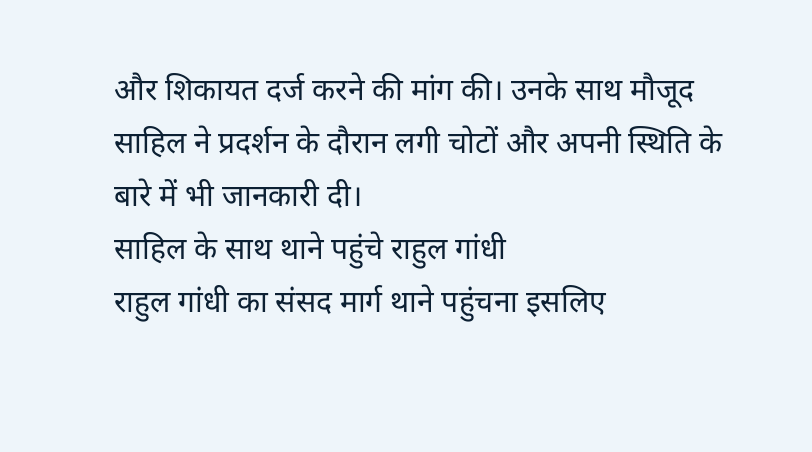और शिकायत दर्ज करने की मांग की। उनके साथ मौजूद साहिल ने प्रदर्शन के दौरान लगी चोटों और अपनी स्थिति के बारे में भी जानकारी दी।
साहिल के साथ थाने पहुंचे राहुल गांधी
राहुल गांधी का संसद मार्ग थाने पहुंचना इसलिए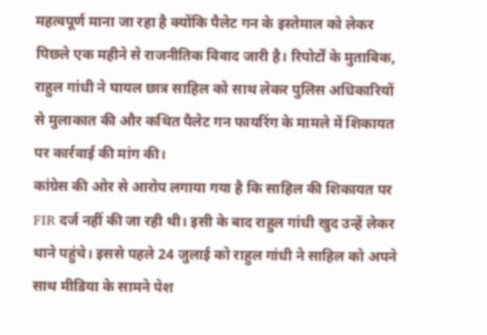महत्वपूर्ण माना जा रहा है क्योंकि पैलेट गन के इस्तेमाल को लेकर पिछले एक महीने से राजनीतिक विवाद जारी है। रिपोर्टों के मुताबिक, राहुल गांधी ने घायल छात्र साहिल को साथ लेकर पुलिस अधिकारियों से मुलाकात की और कथित पैलेट गन फायरिंग के मामले में शिकायत पर कार्रवाई की मांग की।
कांग्रेस की ओर से आरोप लगाया गया है कि साहिल की शिकायत पर FIR दर्ज नहीं की जा रही थी। इसी के बाद राहुल गांधी खुद उन्हें लेकर थाने पहुंचे। इससे पहले 24 जुलाई को राहुल गांधी ने साहिल को अपने साथ मीडिया के सामने पेश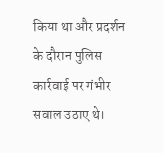किया था और प्रदर्शन के दौरान पुलिस कार्रवाई पर गंभीर सवाल उठाए थे।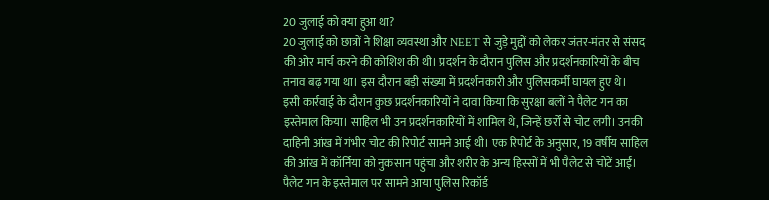20 जुलाई को क्या हुआ था?
20 जुलाई को छात्रों ने शिक्षा व्यवस्था और NEET से जुड़े मुद्दों को लेकर जंतर-मंतर से संसद की ओर मार्च करने की कोशिश की थी। प्रदर्शन के दौरान पुलिस और प्रदर्शनकारियों के बीच तनाव बढ़ गया था। इस दौरान बड़ी संख्या में प्रदर्शनकारी और पुलिसकर्मी घायल हुए थे।
इसी कार्रवाई के दौरान कुछ प्रदर्शनकारियों ने दावा किया कि सुरक्षा बलों ने पैलेट गन का इस्तेमाल किया। साहिल भी उन प्रदर्शनकारियों में शामिल थे, जिन्हें छर्रों से चोट लगी। उनकी दाहिनी आंख में गंभीर चोट की रिपोर्ट सामने आई थी। एक रिपोर्ट के अनुसार, 19 वर्षीय साहिल की आंख में कॉर्निया को नुकसान पहुंचा और शरीर के अन्य हिस्सों में भी पैलेट से चोटें आईं।
पैलेट गन के इस्तेमाल पर सामने आया पुलिस रिकॉर्ड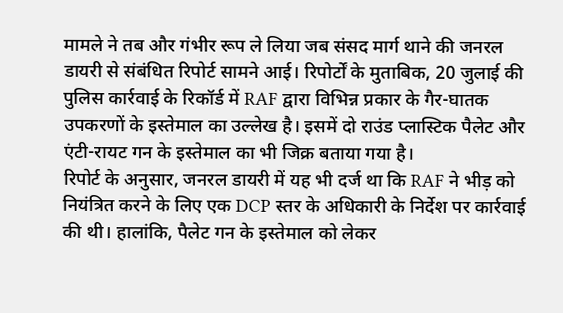मामले ने तब और गंभीर रूप ले लिया जब संसद मार्ग थाने की जनरल डायरी से संबंधित रिपोर्ट सामने आई। रिपोर्टों के मुताबिक, 20 जुलाई की पुलिस कार्रवाई के रिकॉर्ड में RAF द्वारा विभिन्न प्रकार के गैर-घातक उपकरणों के इस्तेमाल का उल्लेख है। इसमें दो राउंड प्लास्टिक पैलेट और एंटी-रायट गन के इस्तेमाल का भी जिक्र बताया गया है।
रिपोर्ट के अनुसार, जनरल डायरी में यह भी दर्ज था कि RAF ने भीड़ को नियंत्रित करने के लिए एक DCP स्तर के अधिकारी के निर्देश पर कार्रवाई की थी। हालांकि, पैलेट गन के इस्तेमाल को लेकर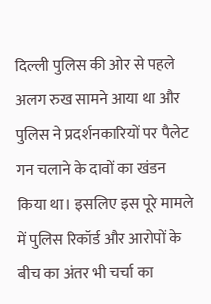दिल्ली पुलिस की ओर से पहले अलग रुख सामने आया था और पुलिस ने प्रदर्शनकारियों पर पैलेट गन चलाने के दावों का खंडन किया था। इसलिए इस पूरे मामले में पुलिस रिकॉर्ड और आरोपों के बीच का अंतर भी चर्चा का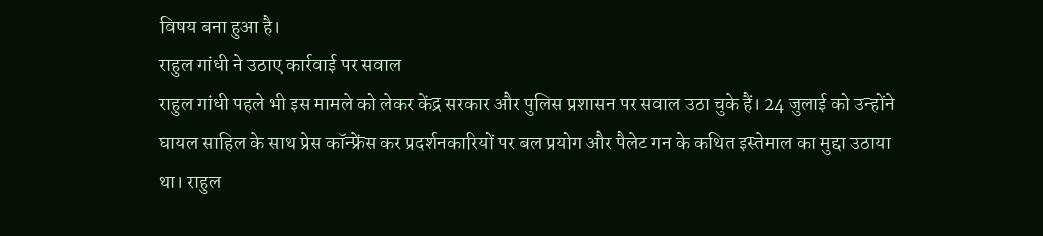विषय बना हुआ है।
राहुल गांधी ने उठाए कार्रवाई पर सवाल
राहुल गांधी पहले भी इस मामले को लेकर केंद्र सरकार और पुलिस प्रशासन पर सवाल उठा चुके हैं। 24 जुलाई को उन्होंने घायल साहिल के साथ प्रेस कॉन्फ्रेंस कर प्रदर्शनकारियों पर बल प्रयोग और पैलेट गन के कथित इस्तेमाल का मुद्दा उठाया था। राहुल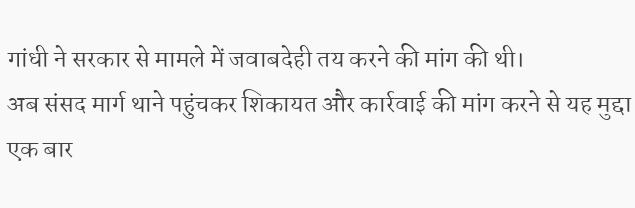गांधी ने सरकार से मामले में जवाबदेही तय करने की मांग की थी।
अब संसद मार्ग थाने पहुंचकर शिकायत और कार्रवाई की मांग करने से यह मुद्दा एक बार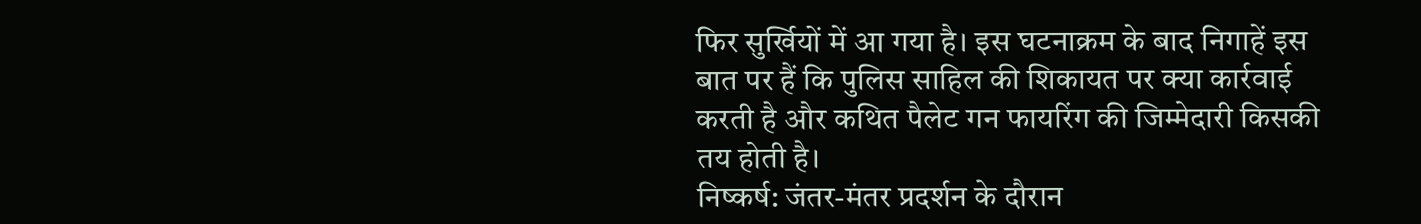फिर सुर्खियों में आ गया है। इस घटनाक्रम के बाद निगाहें इस बात पर हैं कि पुलिस साहिल की शिकायत पर क्या कार्रवाई करती है और कथित पैलेट गन फायरिंग की जिम्मेदारी किसकी तय होती है।
निष्कर्ष: जंतर-मंतर प्रदर्शन के दौरान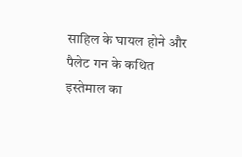साहिल के घायल होने और पैलेट गन के कथित इस्तेमाल का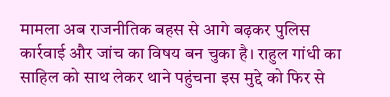मामला अब राजनीतिक बहस से आगे बढ़कर पुलिस कार्रवाई और जांच का विषय बन चुका है। राहुल गांधी का साहिल को साथ लेकर थाने पहुंचना इस मुद्दे को फिर से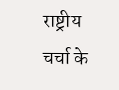राष्ट्रीय चर्चा के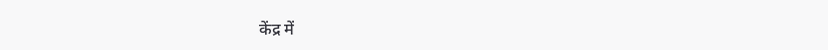केंद्र में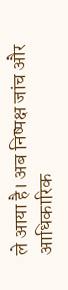ले आया है। अब निष्पक्ष जांच और आधिकारिक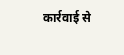कार्रवाई से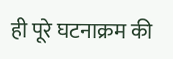ही पूरे घटनाक्रम की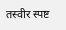तस्वीर स्पष्ट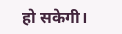हो सकेगी।